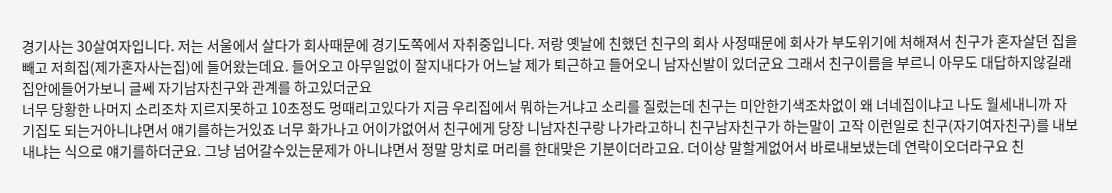경기사는 30살여자입니다. 저는 서울에서 살다가 회사때문에 경기도쪽에서 자취중입니다. 저랑 옛날에 친했던 친구의 회사 사정때문에 회사가 부도위기에 처해져서 친구가 혼자살던 집을빼고 저희집(제가혼자사는집)에 들어왔는데요. 들어오고 아무일없이 잘지내다가 어느날 제가 퇴근하고 들어오니 남자신발이 있더군요 그래서 친구이름을 부르니 아무도 대답하지않길래 집안에들어가보니 글쎄 자기남자친구와 관계를 하고있더군요
너무 당황한 나머지 소리조차 지르지못하고 10초정도 멍때리고있다가 지금 우리집에서 뭐하는거냐고 소리를 질렀는데 친구는 미안한기색조차없이 왜 너네집이냐고 나도 월세내니까 자기집도 되는거아니냐면서 얘기를하는거있죠 너무 화가나고 어이가없어서 친구에게 당장 니남자친구랑 나가라고하니 친구남자친구가 하는말이 고작 이런일로 친구(자기여자친구)를 내보내냐는 식으로 얘기를하더군요. 그냥 넘어갈수있는문제가 아니냐면서 정말 망치로 머리를 한대맞은 기분이더라고요. 더이상 말할게없어서 바로내보냈는데 연락이오더라구요 친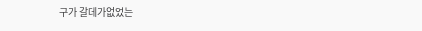구가 갈데가없었는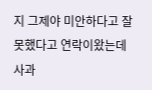지 그제야 미안하다고 잘못했다고 연락이왔는데 사과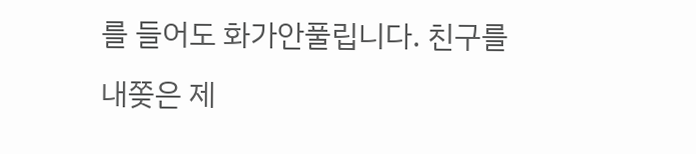를 들어도 화가안풀립니다. 친구를 내쫒은 제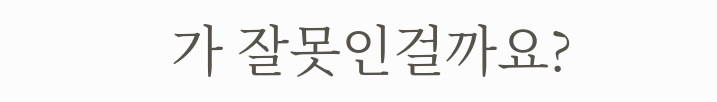가 잘못인걸까요?